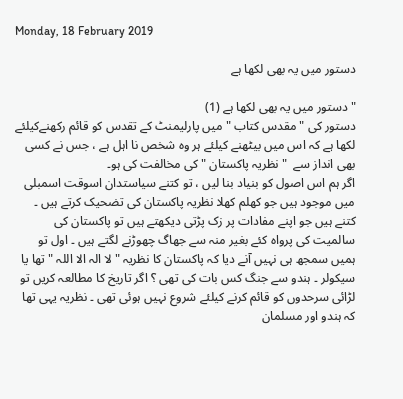Monday, 18 February 2019

دستور میں یہ بھی لکھا ہے

" دستور میں یہ بھی لکھا ہے (1)
دستور کی "مقدس کتاب " میں پارلیمنٹ کے تقدس کو قائم رکھنےکیلئے لکھا ہے کہ اس میں بیٹھنے کیلئے ہر وہ شخص نا اہل ہے ، جس نے کسی بھی انداز سے  " نظریہ پاکستان " کی مخالفت کی ہو۔
اگر ہم اس اصول کو بنیاد بنا لیں ، تو کتنے سیاستدان اسوقت اسمبلی میں موجود ہیں جو کھلم کھلا نظریہ پاکستان کی تضحیک کرتے ہیں ۔  کتنے ہیں جو اپنے مفادات پر زک پڑتی دیکھتے ہیں تو پاکستان کی سالمیت کی پرواہ کئے بغیر منہ سے جھاگ چھوڑنے لگتے ہیں ۔ اول تو ہمیں سمجھ ہی نہیں آنے دیا کہ پاکستان کا نظریہ " لا الہ الا اللہ " تھا یا سیکولر ۔ ہندو سے جنگ کس بات کی تھی ؟ اگر تاریخ کا مطالعہ کریں تو لڑائی سرحدوں کو قائم کرنے کیلئے شروع نہیں ہوئی تھی ۔ نظریہ یہی تھا کہ ہندو اور مسلمان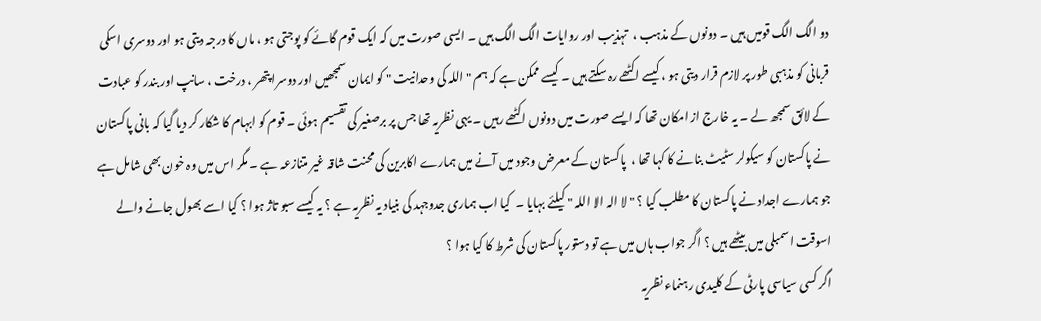دو الگ الگ قومیں ہیں ۔ دونوں کے مذہب ،  تہذیب اور روایات الگ الگ ہیں ۔ ایسی صورت میں کہ ایک قوم گائے کو پوجتی ہو ، ماں کا درجہ دیتی ہو اور دوسری اسکی قربانی کو مذہبی طور پر لازم قرار دیتی ہو ، کیسے اکٹھے رہ سکتے ہیں ۔ کیسے ممکن ہے کہ ہم " اللہ کی وحدانیت " کو ایمان سمجھیں اور دوسرا پتھر ، درخت ، سانپ اور بندر کو عبادت کے لائق سمجھ لے ۔ یہ خارج از امکان تھا کہ ایسے صورت میں دونوں اکٹھے رہیں ۔ یہی نظریہ تھا جس پر برصغیر کی تقسیم ہوئی ۔ قوم کو ابہام کا شکار کر دیا گیا کہ بانی پاکستان نے پاکستان کو سیکولر سٹیٹ بنانے کا کہا تھا ،  پاکستان کے معرض وجود میں آنے میں ہمارے اکابرین کی محنت شاقہ غیر متنازعہ ہے ۔ مگر اس میں وہ خون بھی شامل ہے جو ہمارے اجداد نے پاکستان کا مطلب کیا ؟ " لا الہ الا اللہ " کیلئے بہایا ۔  کیا اب ہماری جدوجہد کی بنیاد یہ نظریہ ہے ؟ یہ کیسے سبو تاژ ہوا ؟ کیا اسے بھول جانے والے اسوقت اسمبلی میں بیٹھے ہیں ؟ اگر جواب ہاں میں ہے تو دستور پاکستان کی شرط کا کیا ہوا ؟
اگر کسی سیاسی پارٹی کے کلیدی رہنماء نظریہ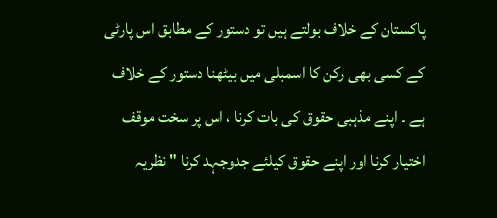پاکستان کے خلاف بولتے ہیں تو دستور کے مطابق اس پارٹی کے کسی بھی رکن کا اسمبلی میں بیٹھنا دستور کے خلاف ہے ۔ اپنے مذہبی حقوق کی بات کرنا ، اس پر سخت موقف اختیار کرنا اور اپنے حقوق کیلئے جدوجہد کرنا " نظریہ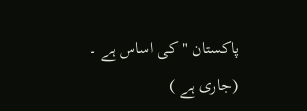پاکستان " کی اساس ہے ۔
(جاری ہے )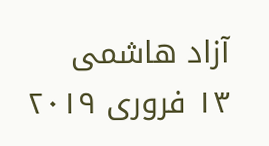آزاد ھاشمی
١٣ فروری ٢٠١٩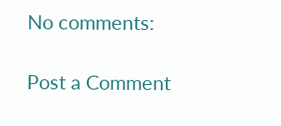No comments:

Post a Comment